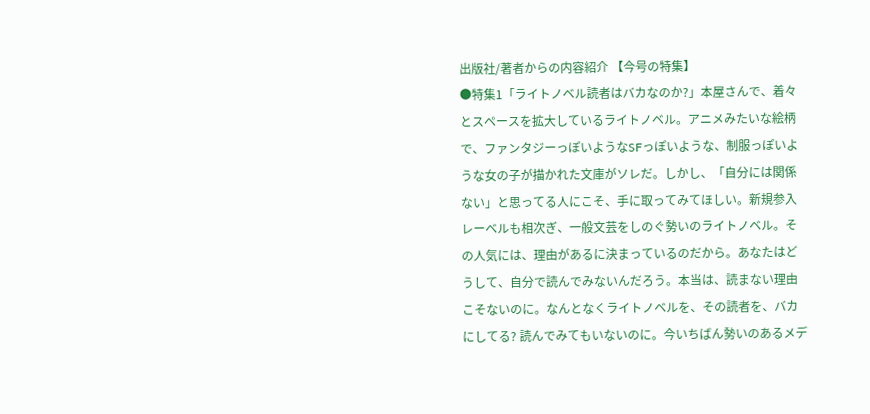出版社/著者からの内容紹介 【今号の特集】
●特集1「ライトノベル読者はバカなのか?」本屋さんで、着々とスペースを拡大しているライトノベル。アニメみたいな絵柄で、ファンタジーっぽいようなSFっぽいような、制服っぽいような女の子が描かれた文庫がソレだ。しかし、「自分には関係ない」と思ってる人にこそ、手に取ってみてほしい。新規参入レーベルも相次ぎ、一般文芸をしのぐ勢いのライトノベル。その人気には、理由があるに決まっているのだから。あなたはどうして、自分で読んでみないんだろう。本当は、読まない理由こそないのに。なんとなくライトノベルを、その読者を、バカにしてる? 読んでみてもいないのに。今いちばん勢いのあるメデ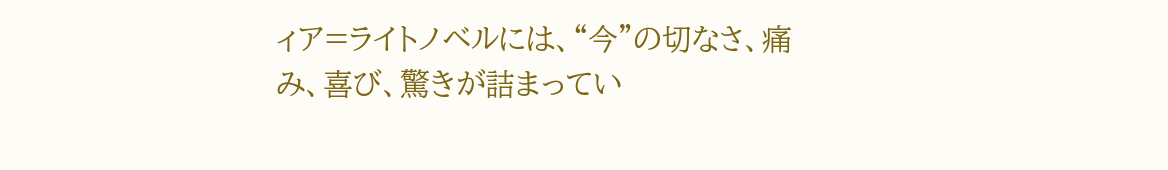ィア=ライトノベルには、“今”の切なさ、痛み、喜び、驚きが詰まってい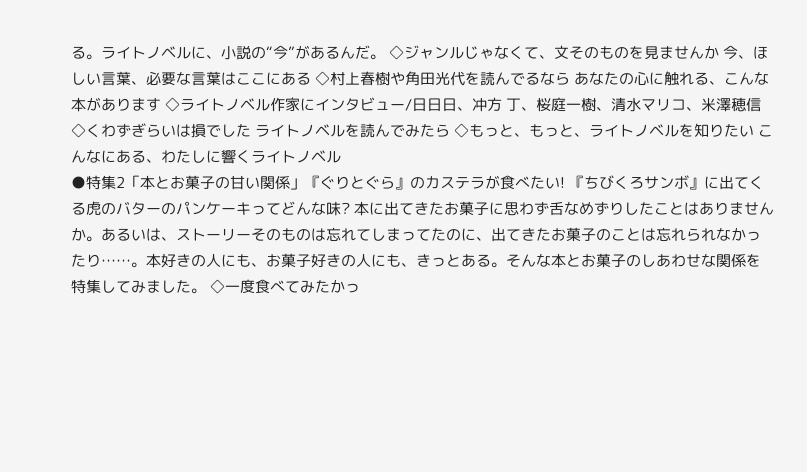る。ライトノベルに、小説の“今”があるんだ。 ◇ジャンルじゃなくて、文そのものを見ませんか 今、ほしい言葉、必要な言葉はここにある ◇村上春樹や角田光代を読んでるなら あなたの心に触れる、こんな本があります ◇ライトノベル作家にインタビュー/日日日、冲方 丁、桜庭一樹、清水マリコ、米澤穂信 ◇くわずぎらいは損でした ライトノベルを読んでみたら ◇もっと、もっと、ライトノベルを知りたい こんなにある、わたしに響くライトノベル
●特集2「本とお菓子の甘い関係」『ぐりとぐら』のカステラが食べたい! 『ちびくろサンボ』に出てくる虎のバターのパンケーキってどんな味? 本に出てきたお菓子に思わず舌なめずりしたことはありませんか。あるいは、ストーリーそのものは忘れてしまってたのに、出てきたお菓子のことは忘れられなかったり……。本好きの人にも、お菓子好きの人にも、きっとある。そんな本とお菓子のしあわせな関係を特集してみました。 ◇一度食べてみたかっ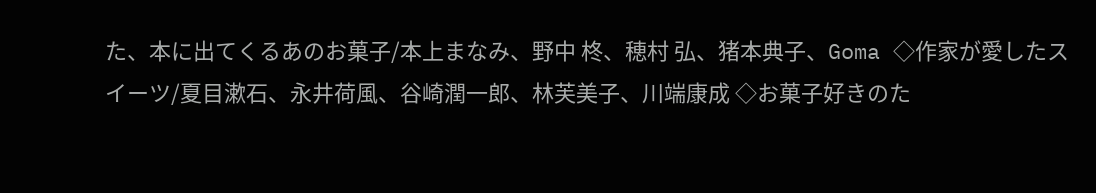た、本に出てくるあのお菓子/本上まなみ、野中 柊、穂村 弘、猪本典子、Goma ◇作家が愛したスイーツ/夏目漱石、永井荷風、谷崎潤一郎、林芙美子、川端康成 ◇お菓子好きのた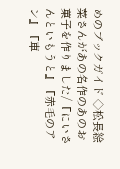めのブックガイド ◇松長絵菜さんがあの名作のあのお菓子を作りました/『にいさんといもうと』『赤毛のアン』『車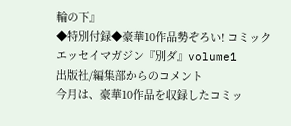輪の下』
◆特別付録◆豪華10作品勢ぞろい! コミックエッセイマガジン『別ダ』volume1
出版社/編集部からのコメント
今月は、豪華10作品を収録したコミッ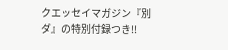クエッセイマガジン『別ダ』の特別付録つき!!